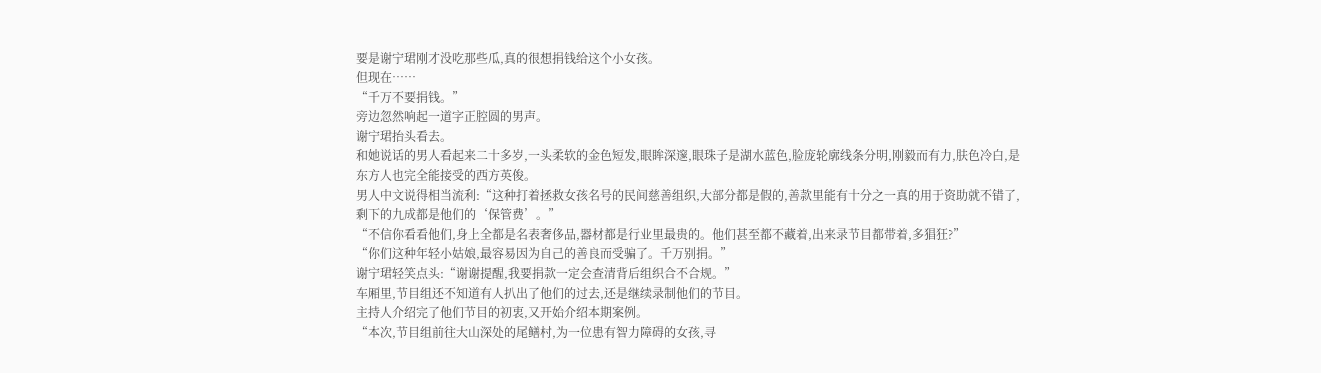要是谢宁珺刚才没吃那些瓜,真的很想捐钱给这个小女孩。
但现在……
“千万不要捐钱。”
旁边忽然响起一道字正腔圆的男声。
谢宁珺抬头看去。
和她说话的男人看起来二十多岁,一头柔软的金色短发,眼眸深邃,眼珠子是湖水蓝色,脸庞轮廓线条分明,刚毅而有力,肤色冷白,是东方人也完全能接受的西方英俊。
男人中文说得相当流利:“这种打着拯救女孩名号的民间慈善组织,大部分都是假的,善款里能有十分之一真的用于资助就不错了,剩下的九成都是他们的‘保管费’。”
“不信你看看他们,身上全都是名表奢侈品,器材都是行业里最贵的。他们甚至都不藏着,出来录节目都带着,多猖狂?”
“你们这种年轻小姑娘,最容易因为自己的善良而受骗了。千万别捐。”
谢宁珺轻笑点头:“谢谢提醒,我要捐款一定会查清背后组织合不合规。”
车厢里,节目组还不知道有人扒出了他们的过去,还是继续录制他们的节目。
主持人介绍完了他们节目的初衷,又开始介绍本期案例。
“本次,节目组前往大山深处的尾鳝村,为一位患有智力障碍的女孩,寻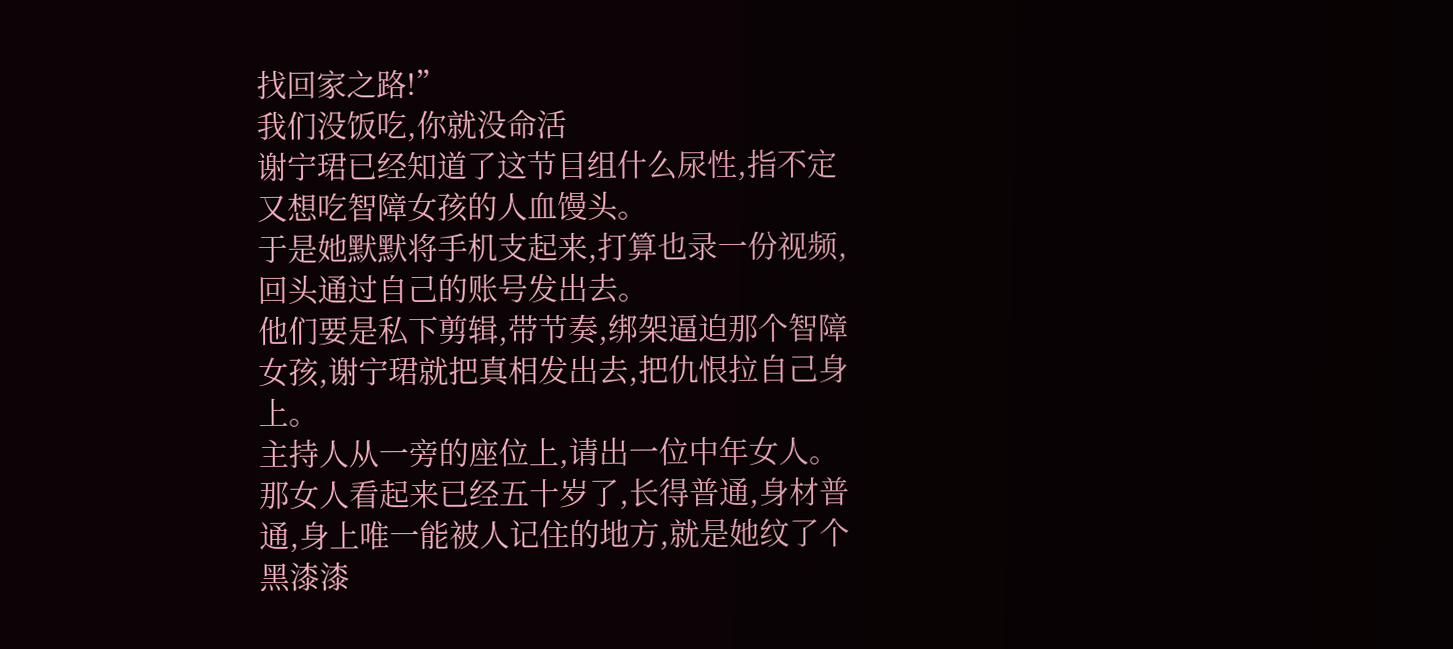找回家之路!”
我们没饭吃,你就没命活
谢宁珺已经知道了这节目组什么尿性,指不定又想吃智障女孩的人血馒头。
于是她默默将手机支起来,打算也录一份视频,回头通过自己的账号发出去。
他们要是私下剪辑,带节奏,绑架逼迫那个智障女孩,谢宁珺就把真相发出去,把仇恨拉自己身上。
主持人从一旁的座位上,请出一位中年女人。
那女人看起来已经五十岁了,长得普通,身材普通,身上唯一能被人记住的地方,就是她纹了个黑漆漆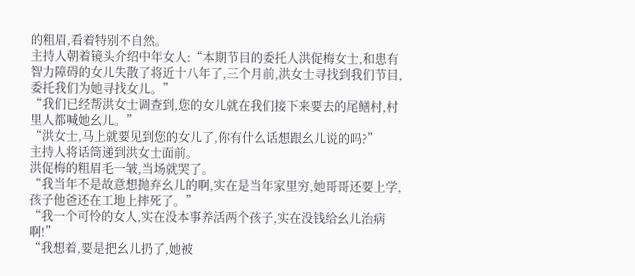的粗眉,看着特别不自然。
主持人朝着镜头介绍中年女人:“本期节目的委托人洪促梅女士,和患有智力障碍的女儿失散了将近十八年了,三个月前,洪女士寻找到我们节目,委托我们为她寻找女儿。”
“我们已经帮洪女士调查到,您的女儿就在我们接下来要去的尾鳝村,村里人都喊她幺儿。”
“洪女士,马上就要见到您的女儿了,你有什么话想跟幺儿说的吗?”
主持人将话筒递到洪女士面前。
洪促梅的粗眉毛一皱,当场就哭了。
“我当年不是故意想抛弃幺儿的啊,实在是当年家里穷,她哥哥还要上学,孩子他爸还在工地上摔死了。”
“我一个可怜的女人,实在没本事养活两个孩子,实在没钱给幺儿治病啊!”
“我想着,要是把幺儿扔了,她被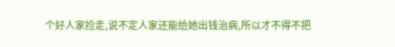个好人家捡走,说不定人家还能给她出钱治病,所以才不得不把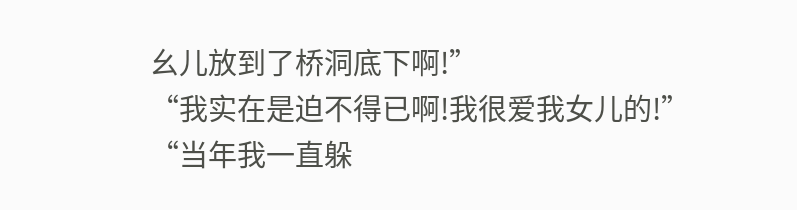幺儿放到了桥洞底下啊!”
“我实在是迫不得已啊!我很爱我女儿的!”
“当年我一直躲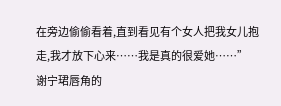在旁边偷偷看着,直到看见有个女人把我女儿抱走,我才放下心来……我是真的很爱她……”
谢宁珺唇角的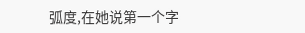弧度,在她说第一个字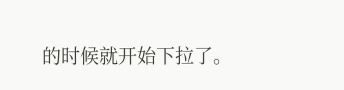的时候就开始下拉了。